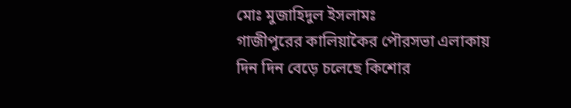মোঃ মুজাহিদুল ইসলামঃ
গাজীপুরের কালিয়াকৈর পৌরসভা এলাকায় দিন দিন বেড়ে চলেছে কিশোর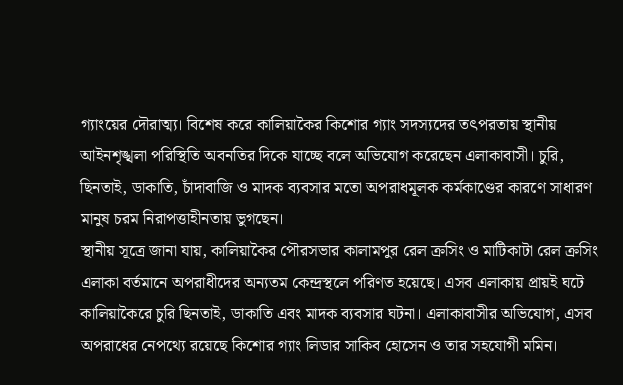গ্যাংয়ের দৌরাত্ম্য। বিশেষ করে কালিয়াকৈর কিশোর গ্যাং সদস্যদের তৎপরতায় স্থানীয় আইনশৃঙ্খলা পরিস্থিতি অবনতির দিকে যাচ্ছে বলে অভিযোগ করেছেন এলাকাবাসী। চুরি, ছিনতাই, ডাকাতি, চাঁদাবাজি ও মাদক ব্যবসার মতো অপরাধমূলক কর্মকাণ্ডের কারণে সাধারণ মানুষ চরম নিরাপত্তাহীনতায় ভুগছেন।
স্থানীয় সূত্রে জানা যায়, কালিয়াকৈর পৌরসভার কালামপুর রেল ক্রসিং ও মাটিকাটা রেল ক্রসিং এলাকা বর্তমানে অপরাধীদের অন্যতম কেন্দ্রস্থলে পরিণত হয়েছে। এসব এলাকায় প্রায়ই ঘটে কালিয়াকৈরে চুরি ছিনতাই, ডাকাতি এবং মাদক ব্যবসার ঘটনা। এলাকাবাসীর অভিযোগ, এসব অপরাধের নেপথ্যে রয়েছে কিশোর গ্যাং লিডার সাকিব হোসেন ও তার সহযোগী মমিন।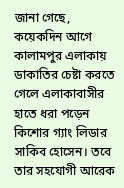জানা গেছে, কয়েকদিন আগে কালামপুর এলাকায় ডাকাতির চেষ্টা করতে গেলে এলাকাবাসীর হাতে ধরা পড়েন কিশোর গ্যাং লিডার সাকিব হোসেন। তবে তার সহযোগী আরেক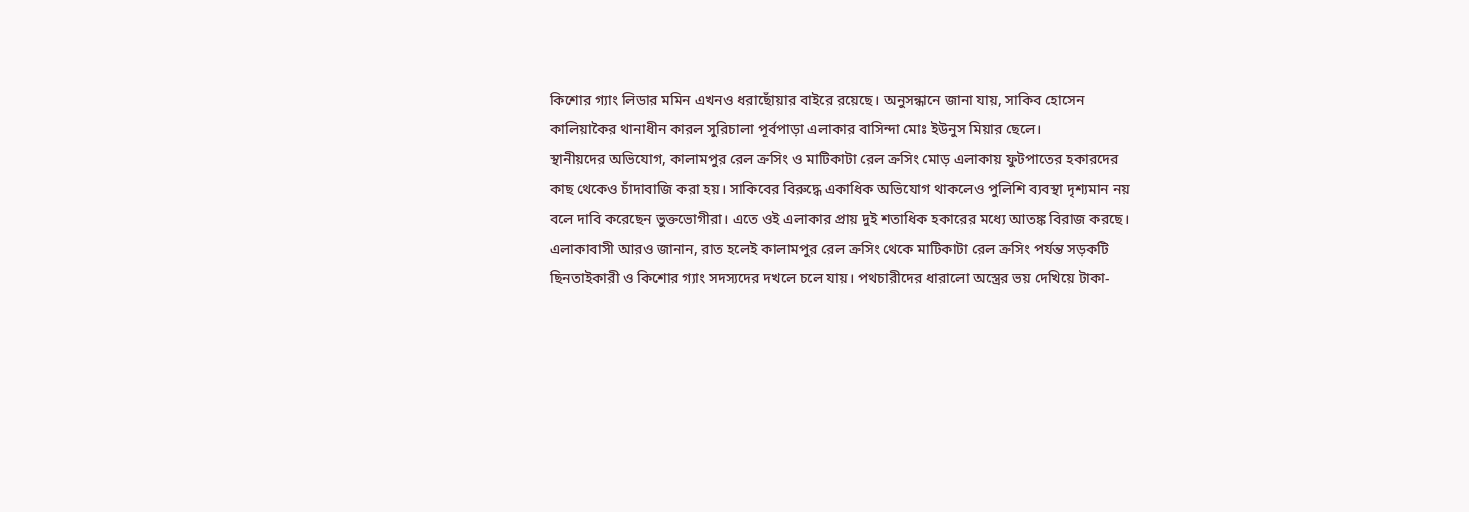কিশোর গ্যাং লিডার মমিন এখনও ধরাছোঁয়ার বাইরে রয়েছে। অনুসন্ধানে জানা যায়, সাকিব হোসেন কালিয়াকৈর থানাধীন কারল সুরিচালা পূর্বপাড়া এলাকার বাসিন্দা মোঃ ইউনুস মিয়ার ছেলে।
স্থানীয়দের অভিযোগ, কালামপুর রেল ক্রসিং ও মাটিকাটা রেল ক্রসিং মোড় এলাকায় ফুটপাতের হকারদের কাছ থেকেও চাঁদাবাজি করা হয়। সাকিবের বিরুদ্ধে একাধিক অভিযোগ থাকলেও পুলিশি ব্যবস্থা দৃশ্যমান নয় বলে দাবি করেছেন ভুক্তভোগীরা। এতে ওই এলাকার প্রায় দুই শতাধিক হকারের মধ্যে আতঙ্ক বিরাজ করছে।
এলাকাবাসী আরও জানান, রাত হলেই কালামপুর রেল ক্রসিং থেকে মাটিকাটা রেল ক্রসিং পর্যন্ত সড়কটি ছিনতাইকারী ও কিশোর গ্যাং সদস্যদের দখলে চলে যায়। পথচারীদের ধারালো অস্ত্রের ভয় দেখিয়ে টাকা-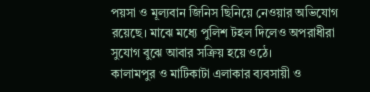পয়সা ও মূল্যবান জিনিস ছিনিয়ে নেওয়ার অভিযোগ রয়েছে। মাঝে মধ্যে পুলিশ টহল দিলেও অপরাধীরা সুযোগ বুঝে আবার সক্রিয় হয়ে ওঠে।
কালামপুর ও মাটিকাটা এলাকার ব্যবসায়ী ও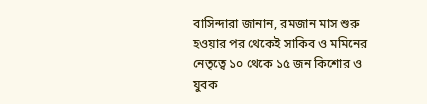বাসিন্দারা জানান, রমজান মাস শুরু হওয়ার পর থেকেই সাকিব ও মমিনের নেতৃত্বে ১০ থেকে ১৫ জন কিশোর ও যুবক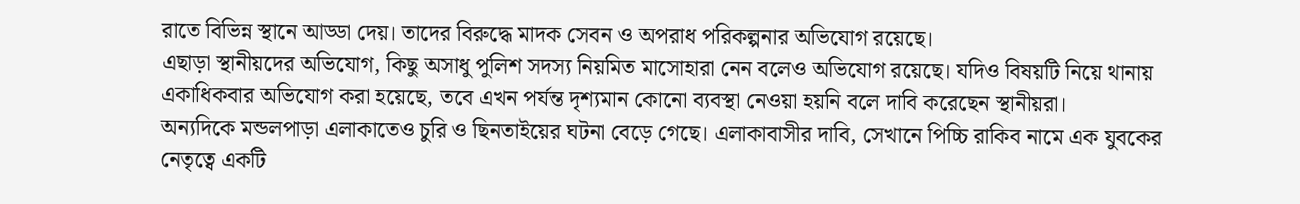রাতে বিভিন্ন স্থানে আড্ডা দেয়। তাদের বিরুদ্ধে মাদক সেবন ও অপরাধ পরিকল্পনার অভিযোগ রয়েছে।
এছাড়া স্থানীয়দের অভিযোগ, কিছু অসাধু পুলিশ সদস্য নিয়মিত মাসোহারা নেন বলেও অভিযোগ রয়েছে। যদিও বিষয়টি নিয়ে থানায় একাধিকবার অভিযোগ করা হয়েছে, তবে এখন পর্যন্ত দৃশ্যমান কোনো ব্যবস্থা নেওয়া হয়নি বলে দাবি করেছেন স্থানীয়রা।
অন্যদিকে মন্ডলপাড়া এলাকাতেও চুরি ও ছিনতাইয়ের ঘটনা বেড়ে গেছে। এলাকাবাসীর দাবি, সেখানে পিচ্চি রাকিব নামে এক যুবকের নেতৃত্বে একটি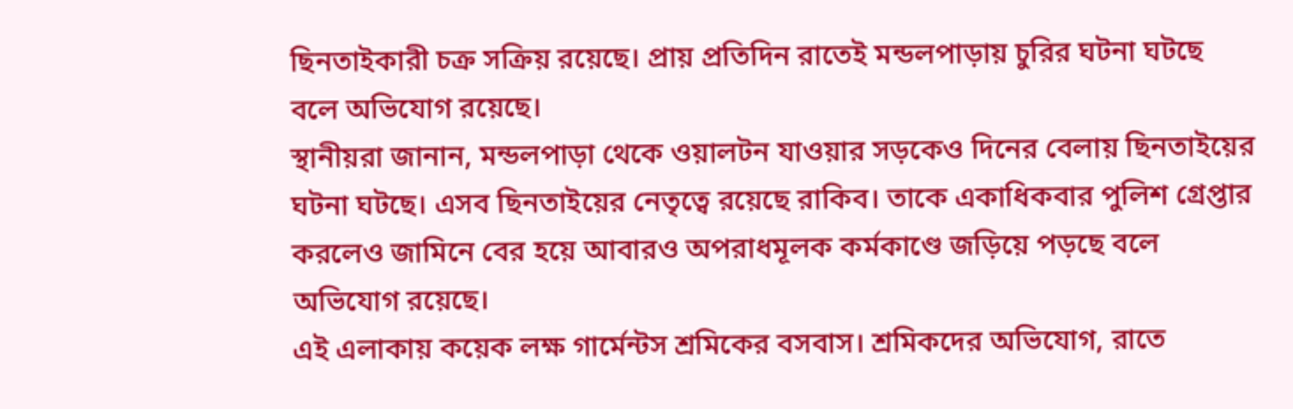ছিনতাইকারী চক্র সক্রিয় রয়েছে। প্রায় প্রতিদিন রাতেই মন্ডলপাড়ায় চুরির ঘটনা ঘটছে বলে অভিযোগ রয়েছে।
স্থানীয়রা জানান, মন্ডলপাড়া থেকে ওয়ালটন যাওয়ার সড়কেও দিনের বেলায় ছিনতাইয়ের ঘটনা ঘটছে। এসব ছিনতাইয়ের নেতৃত্বে রয়েছে রাকিব। তাকে একাধিকবার পুলিশ গ্রেপ্তার করলেও জামিনে বের হয়ে আবারও অপরাধমূলক কর্মকাণ্ডে জড়িয়ে পড়ছে বলে অভিযোগ রয়েছে।
এই এলাকায় কয়েক লক্ষ গার্মেন্টস শ্রমিকের বসবাস। শ্রমিকদের অভিযোগ, রাতে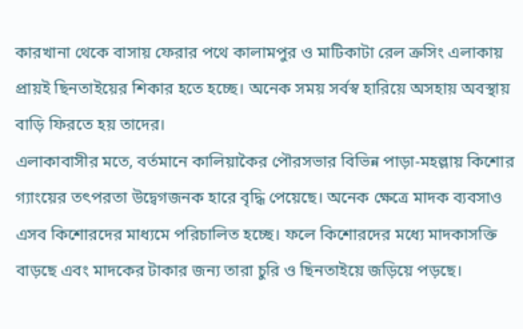কারখানা থেকে বাসায় ফেরার পথে কালামপুর ও মাটিকাটা রেল ক্রসিং এলাকায় প্রায়ই ছিনতাইয়ের শিকার হতে হচ্ছে। অনেক সময় সর্বস্ব হারিয়ে অসহায় অবস্থায় বাড়ি ফিরতে হয় তাদের।
এলাকাবাসীর মতে, বর্তমানে কালিয়াকৈর পৌরসভার বিভিন্ন পাড়া-মহল্লায় কিশোর গ্যাংয়ের তৎপরতা উদ্বেগজনক হারে বৃদ্ধি পেয়েছে। অনেক ক্ষেত্রে মাদক ব্যবসাও এসব কিশোরদের মাধ্যমে পরিচালিত হচ্ছে। ফলে কিশোরদের মধ্যে মাদকাসক্তি বাড়ছে এবং মাদকের টাকার জন্য তারা চুরি ও ছিনতাইয়ে জড়িয়ে পড়ছে।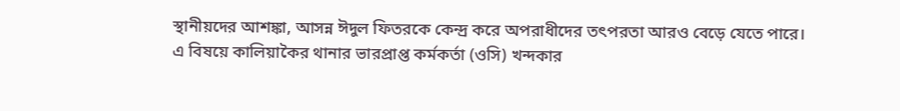স্থানীয়দের আশঙ্কা, আসন্ন ঈদুল ফিতরকে কেন্দ্র করে অপরাধীদের তৎপরতা আরও বেড়ে যেতে পারে।
এ বিষয়ে কালিয়াকৈর থানার ভারপ্রাপ্ত কর্মকর্তা (ওসি) খন্দকার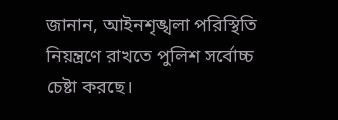জানান, আইনশৃঙ্খলা পরিস্থিতি নিয়ন্ত্রণে রাখতে পুলিশ সর্বোচ্চ চেষ্টা করছে।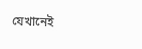যেখানেই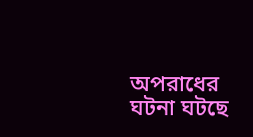অপরাধের ঘটনা ঘটছে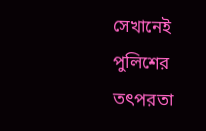সেখানেই পুলিশের তৎপরতা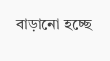বাড়ানো হচ্ছে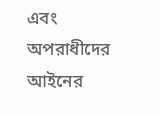এবং অপরাধীদের আইনের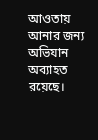আওতায় আনার জন্য অভিযান অব্যাহত রয়েছে।